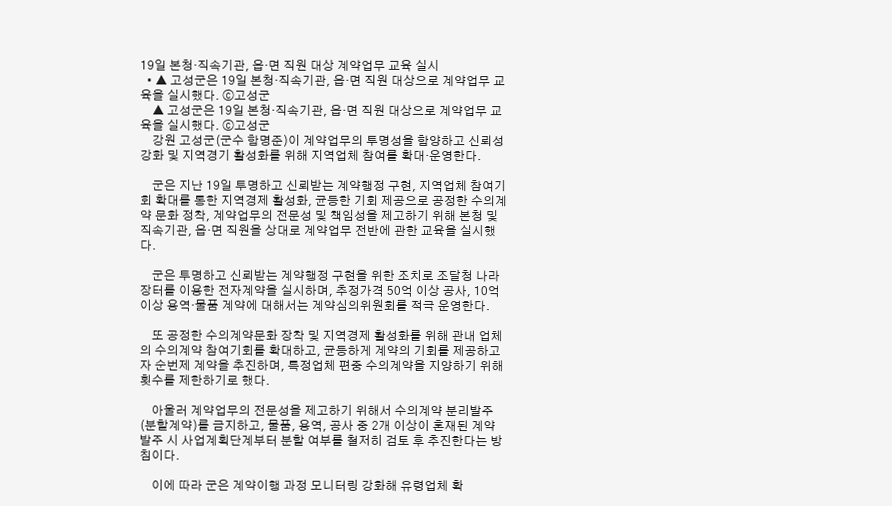19일 본청·직속기관, 읍·면 직원 대상 계약업무 교육 실시
  • ▲ 고성군은 19일 본청·직속기관, 읍·면 직원 대상으로 계약업무 교육을 실시했다. ⓒ고성군
    ▲ 고성군은 19일 본청·직속기관, 읍·면 직원 대상으로 계약업무 교육을 실시했다. ⓒ고성군
    강원 고성군(군수 함명준)이 계약업무의 투명성을 함양하고 신뢰성강화 및 지역경기 활성화를 위해 지역업체 참여를 확대·운영한다.

    군은 지난 19일 투명하고 신뢰받는 계약행정 구현, 지역업체 참여기회 확대를 통한 지역경제 활성화, 균등한 기회 제공으로 공정한 수의계약 문화 정착, 계약업무의 전문성 및 책임성을 제고하기 위해 본청 및 직속기관, 읍·면 직원을 상대로 계약업무 전반에 관한 교육을 실시했다.

    군은 투명하고 신뢰받는 계약행정 구현을 위한 조치로 조달청 나라장터를 이용한 전자계약을 실시하며, 추정가격 50억 이상 공사, 10억 이상 용역·물품 계약에 대해서는 계약심의위원회를 적극 운영한다.

    또 공정한 수의계약문화 장착 및 지역경제 활성화를 위해 관내 업체의 수의계약 참여기회를 확대하고, 균등하게 계약의 기회를 제공하고자 순번제 계약을 추진하며, 특정업체 편중 수의계약을 지양하기 위해 횟수를 제한하기로 했다.

    아울러 계약업무의 전문성을 제고하기 위해서 수의계약 분리발주(분할계약)를 금지하고, 물품, 용역, 공사 중 2개 이상이 혼재된 계약 발주 시 사업계획단계부터 분할 여부를 철저히 검토 후 추진한다는 방침이다.

    이에 따라 군은 계약이행 과정 모니터링 강화해 유령업체 확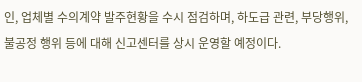인, 업체별 수의계약 발주현황을 수시 점검하며, 하도급 관련, 부당행위, 불공정 행위 등에 대해 신고센터를 상시 운영할 예정이다.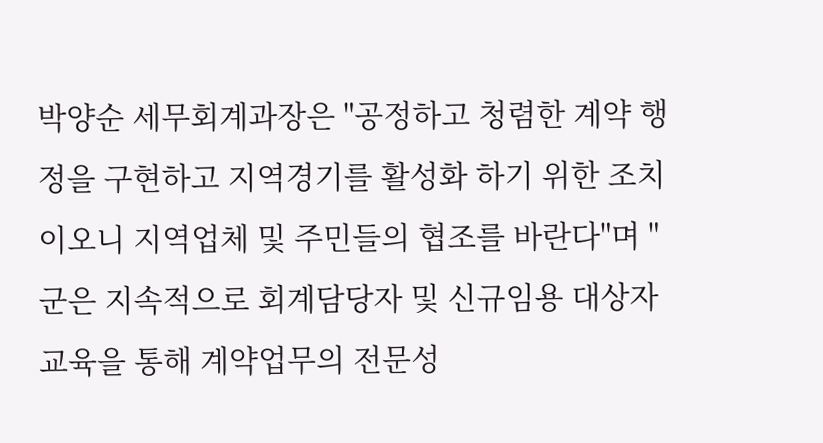박양순 세무회계과장은 "공정하고 청렴한 계약 행정을 구현하고 지역경기를 활성화 하기 위한 조치이오니 지역업체 및 주민들의 협조를 바란다"며 "군은 지속적으로 회계담당자 및 신규임용 대상자 교육을 통해 계약업무의 전문성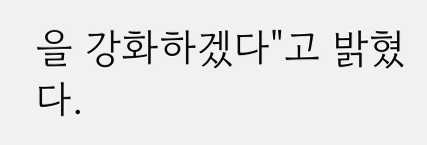을 강화하겠다"고 밝혔다.